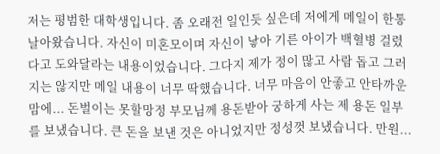저는 평범한 대학생입니다. 좀 오래전 일인듯 싶은데 저에게 메일이 한통 날아왔습니다. 자신이 미혼모이며 자신이 낳아 기른 아이가 백혈병 걸렸다고 도와달라는 내용이었습니다. 그다지 제가 정이 많고 사람 돕고 그러지는 않지만 메일 내용이 너무 딱했습니다. 너무 마음이 안좋고 안타까운 맘에... 돈벌이는 못할망정 부모님께 용돈받아 궁하게 사는 제 용돈 일부를 보냈습니다. 큰 돈을 보낸 것은 아니었지만 정성껏 보냈습니다. 만원...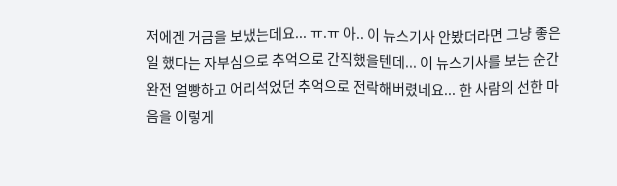저에겐 거금을 보냈는데요... ㅠ.ㅠ 아.. 이 뉴스기사 안봤더라면 그냥 좋은 일 했다는 자부심으로 추억으로 간직했을텐데... 이 뉴스기사를 보는 순간 완전 얼빵하고 어리석었던 추억으로 전락해버렸네요... 한 사람의 선한 마음을 이렇게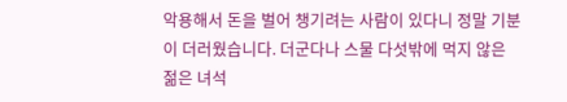악용해서 돈을 벌어 챙기려는 사람이 있다니 정말 기분이 더러웠습니다. 더군다나 스물 다섯밖에 먹지 않은 젊은 녀석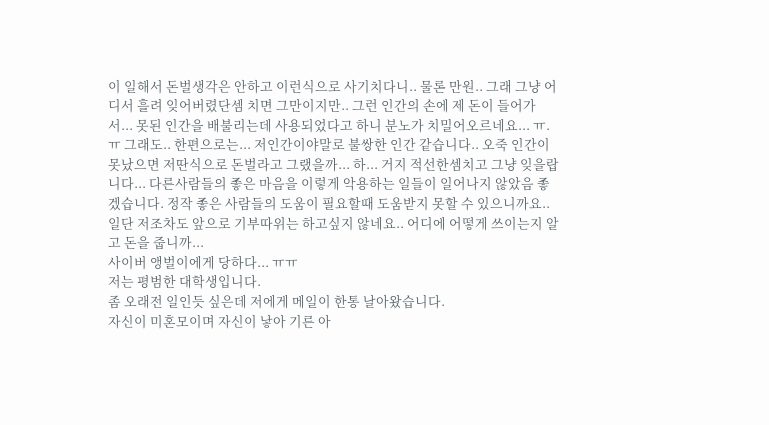이 일해서 돈벌생각은 안하고 이런식으로 사기치다니.. 물론 만원.. 그래 그냥 어디서 흘려 잊어버렸단셈 치면 그만이지만.. 그런 인간의 손에 제 돈이 들어가서... 못된 인간을 배불리는데 사용되었다고 하니 분노가 치밀어오르네요... ㅠ.ㅠ 그래도.. 한편으로는... 저인간이야말로 불쌍한 인간 같습니다.. 오죽 인간이 못났으면 저딴식으로 돈벌라고 그랬을까... 하... 거지 적선한셈치고 그냥 잊을랍니다... 다른사람들의 좋은 마음을 이렇게 악용하는 일들이 일어나지 않았음 좋겠습니다. 정작 좋은 사람들의 도움이 필요할때 도움받지 못할 수 있으니까요.. 일단 저조차도 앞으로 기부따위는 하고싶지 않네요.. 어디에 어떻게 쓰이는지 알고 돈을 줍니까...
사이버 앵벌이에게 당하다... ㅠㅠ
저는 평범한 대학생입니다.
좀 오래전 일인듯 싶은데 저에게 메일이 한통 날아왔습니다.
자신이 미혼모이며 자신이 낳아 기른 아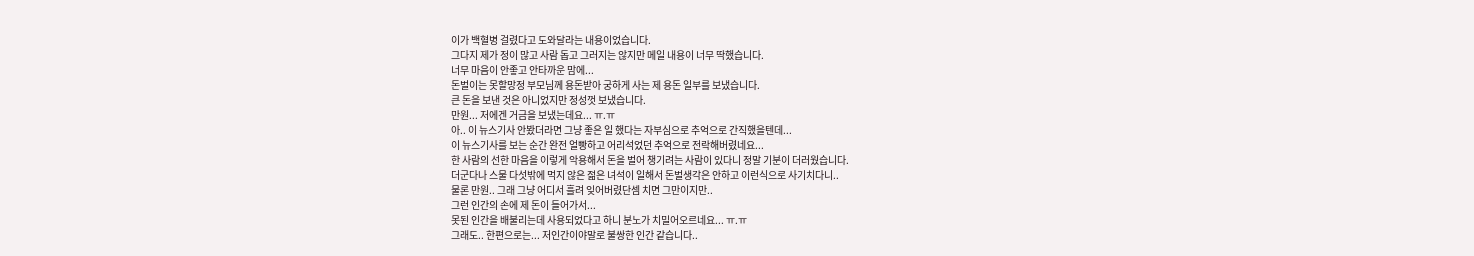이가 백혈병 걸렸다고 도와달라는 내용이었습니다.
그다지 제가 정이 많고 사람 돕고 그러지는 않지만 메일 내용이 너무 딱했습니다.
너무 마음이 안좋고 안타까운 맘에...
돈벌이는 못할망정 부모님께 용돈받아 궁하게 사는 제 용돈 일부를 보냈습니다.
큰 돈을 보낸 것은 아니었지만 정성껏 보냈습니다.
만원... 저에겐 거금을 보냈는데요... ㅠ.ㅠ
아.. 이 뉴스기사 안봤더라면 그냥 좋은 일 했다는 자부심으로 추억으로 간직했을텐데...
이 뉴스기사를 보는 순간 완전 얼빵하고 어리석었던 추억으로 전락해버렸네요...
한 사람의 선한 마음을 이렇게 악용해서 돈을 벌어 챙기려는 사람이 있다니 정말 기분이 더러웠습니다.
더군다나 스물 다섯밖에 먹지 않은 젊은 녀석이 일해서 돈벌생각은 안하고 이런식으로 사기치다니..
물론 만원.. 그래 그냥 어디서 흘려 잊어버렸단셈 치면 그만이지만..
그런 인간의 손에 제 돈이 들어가서...
못된 인간을 배불리는데 사용되었다고 하니 분노가 치밀어오르네요... ㅠ.ㅠ
그래도.. 한편으로는... 저인간이야말로 불쌍한 인간 같습니다..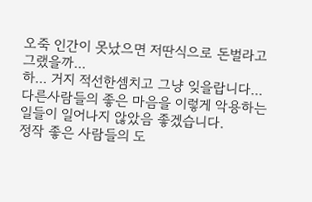오죽 인간이 못났으면 저딴식으로 돈벌라고 그랬을까...
하... 거지 적선한셈치고 그냥 잊을랍니다...
다른사람들의 좋은 마음을 이렇게 악용하는 일들이 일어나지 않았음 좋겠습니다.
정작 좋은 사람들의 도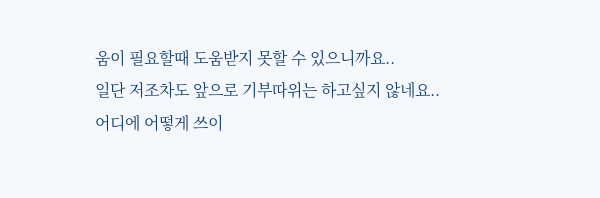움이 필요할때 도움받지 못할 수 있으니까요..
일단 저조차도 앞으로 기부따위는 하고싶지 않네요..
어디에 어떻게 쓰이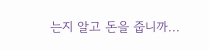는지 알고 돈을 줍니까...